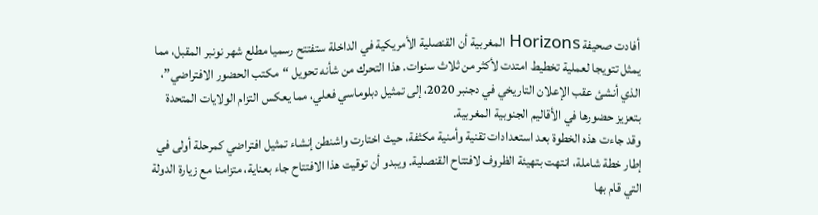أفادت صحيفة Horizons المغربية أن القنصلية الأمريكية في الداخلة ستفتتح رسميا مطلع شهر نونبر المقبل، مما يمثل تتويجا لعملية تخطيط امتدت لأكثر من ثلاث سنوات. هذا التحرك من شأنه تحويل “مكتب الحضور الافتراضي”، الذي أنشئ عقب الإعلان التاريخي في دجنبر 2020، إلى تمثيل دبلوماسي فعلي، مما يعكس التزام الولايات المتحدة بتعزيز حضورها في الأقاليم الجنوبية المغربية.
وقد جاءت هذه الخطوة بعد استعدادات تقنية وأمنية مكثفة، حيث اختارت واشنطن إنشاء تمثيل افتراضي كمرحلة أولى في إطار خطة شاملة، انتهت بتهيئة الظروف لافتتاح القنصلية. ويبدو أن توقيت هذا الافتتاح جاء بعناية، متزامنا مع زيارة الدولة التي قام بها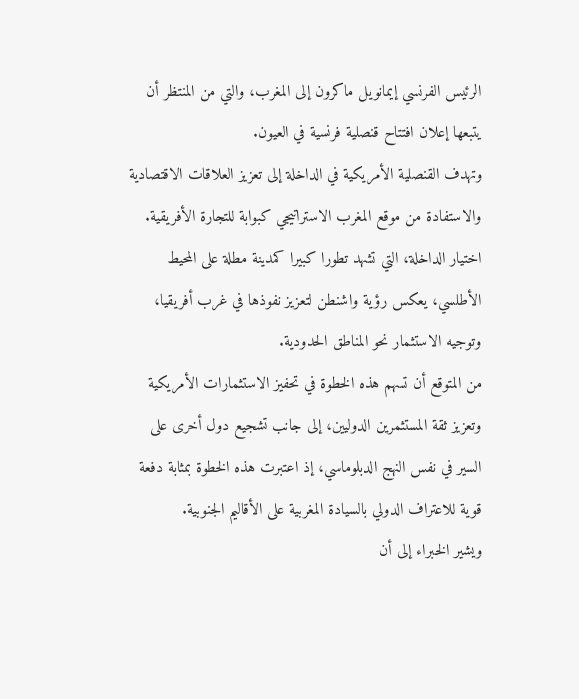الرئيس الفرنسي إيمانويل ماكرون إلى المغرب، والتي من المنتظر أن يتبعها إعلان افتتاح قنصلية فرنسية في العيون.
وتهدف القنصلية الأمريكية في الداخلة إلى تعزيز العلاقات الاقتصادية والاستفادة من موقع المغرب الاستراتيجي كبوابة للتجارة الأفريقية. اختيار الداخلة، التي تشهد تطورا كبيرا كمدينة مطلة على المحيط الأطلسي، يعكس رؤية واشنطن لتعزيز نفوذها في غرب أفريقيا، وتوجيه الاستثمار نحو المناطق الحدودية.
من المتوقع أن تسهم هذه الخطوة في تحفيز الاستثمارات الأمريكية وتعزيز ثقة المستثمرين الدوليين، إلى جانب تشجيع دول أخرى على السير في نفس النهج الدبلوماسي، إذ اعتبرت هذه الخطوة بمثابة دفعة قوية للاعتراف الدولي بالسيادة المغربية على الأقاليم الجنوبية.
ويشير الخبراء إلى أن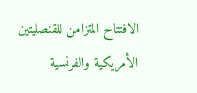الافتتاح المتزامن للقنصليتين الأمريكية والفرنسية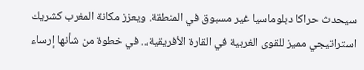سيحدث حراكا دبلوماسيا غير مسبوق في المنطقة. ويعزز مكانة المغرب كشريك استراتيجي مميز للقوى الغربية في القارة الأفريقية،.. في خطوة من شأنها إرساء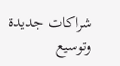شراكات جديدة وتوسيع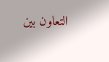التعاون بين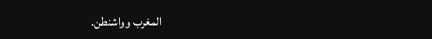المغرب وواشنطن.